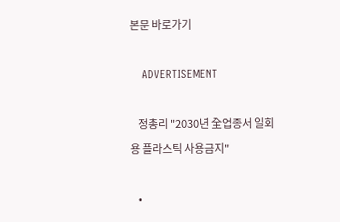본문 바로가기

    ADVERTISEMENT

    정총리 "2030년 全업종서 일회용 플라스틱 사용금지"

    •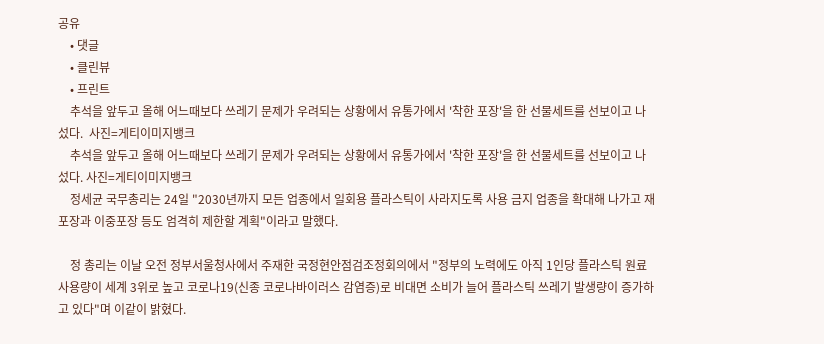공유
    • 댓글
    • 클린뷰
    • 프린트
    추석을 앞두고 올해 어느때보다 쓰레기 문제가 우려되는 상황에서 유통가에서 '착한 포장'을 한 선물세트를 선보이고 나섰다.  사진=게티이미지뱅크
    추석을 앞두고 올해 어느때보다 쓰레기 문제가 우려되는 상황에서 유통가에서 '착한 포장'을 한 선물세트를 선보이고 나섰다. 사진=게티이미지뱅크
    정세균 국무총리는 24일 "2030년까지 모든 업종에서 일회용 플라스틱이 사라지도록 사용 금지 업종을 확대해 나가고 재포장과 이중포장 등도 엄격히 제한할 계획"이라고 말했다.

    정 총리는 이날 오전 정부서울청사에서 주재한 국정현안점검조정회의에서 "정부의 노력에도 아직 1인당 플라스틱 원료 사용량이 세계 3위로 높고 코로나19(신종 코로나바이러스 감염증)로 비대면 소비가 늘어 플라스틱 쓰레기 발생량이 증가하고 있다"며 이같이 밝혔다.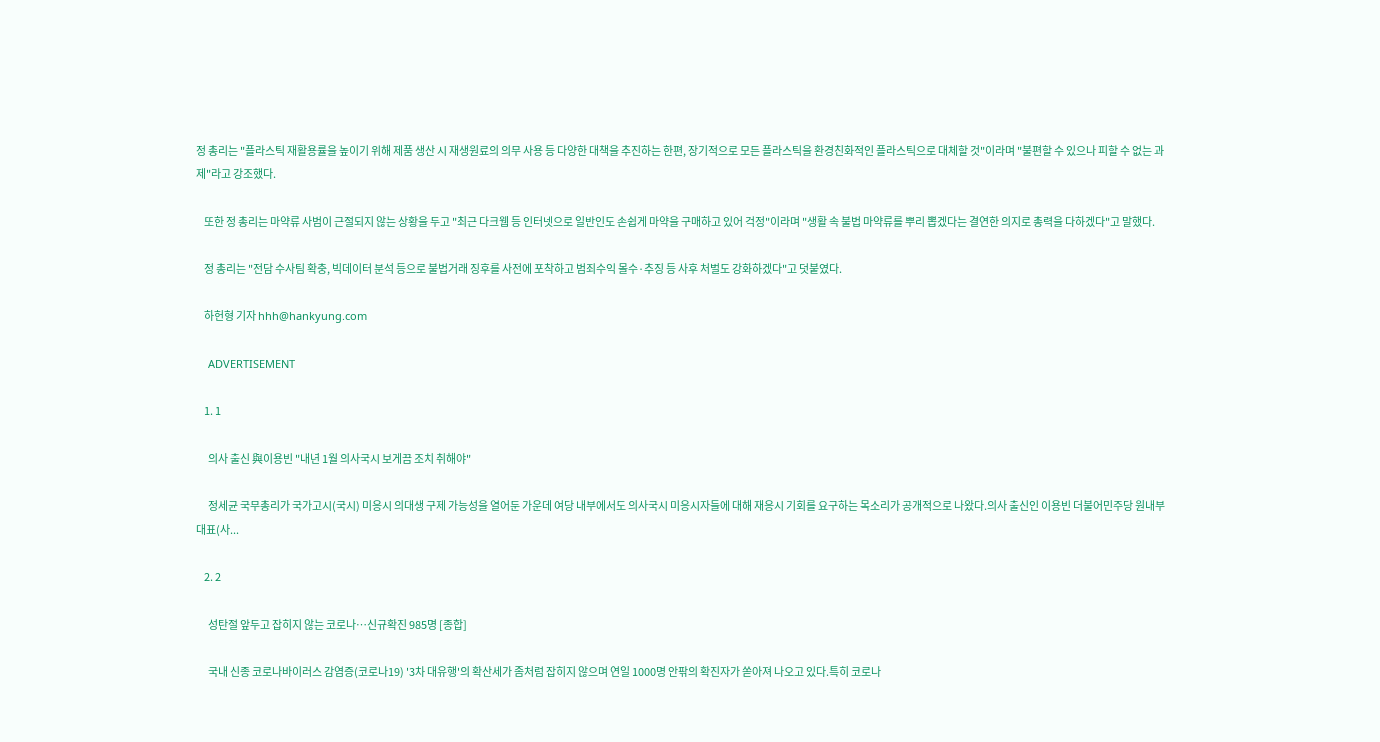정 총리는 "플라스틱 재활용률을 높이기 위해 제품 생산 시 재생원료의 의무 사용 등 다양한 대책을 추진하는 한편, 장기적으로 모든 플라스틱을 환경친화적인 플라스틱으로 대체할 것"이라며 "불편할 수 있으나 피할 수 없는 과제"라고 강조했다.

    또한 정 총리는 마약류 사범이 근절되지 않는 상황을 두고 "최근 다크웹 등 인터넷으로 일반인도 손쉽게 마약을 구매하고 있어 걱정"이라며 "생활 속 불법 마약류를 뿌리 뽑겠다는 결연한 의지로 총력을 다하겠다"고 말했다.

    정 총리는 "전담 수사팀 확충, 빅데이터 분석 등으로 불법거래 징후를 사전에 포착하고 범죄수익 몰수·추징 등 사후 처벌도 강화하겠다"고 덧붙였다.

    하헌형 기자 hhh@hankyung.com

    ADVERTISEMENT

    1. 1

      의사 출신 與이용빈 "내년 1월 의사국시 보게끔 조치 취해야"

      정세균 국무총리가 국가고시(국시) 미응시 의대생 구제 가능성을 열어둔 가운데 여당 내부에서도 의사국시 미응시자들에 대해 재응시 기회를 요구하는 목소리가 공개적으로 나왔다.의사 출신인 이용빈 더불어민주당 원내부대표(사...

    2. 2

      성탄절 앞두고 잡히지 않는 코로나…신규확진 985명 [종합]

      국내 신종 코로나바이러스 감염증(코로나19) '3차 대유행'의 확산세가 좀처럼 잡히지 않으며 연일 1000명 안팎의 확진자가 쏟아져 나오고 있다.특히 코로나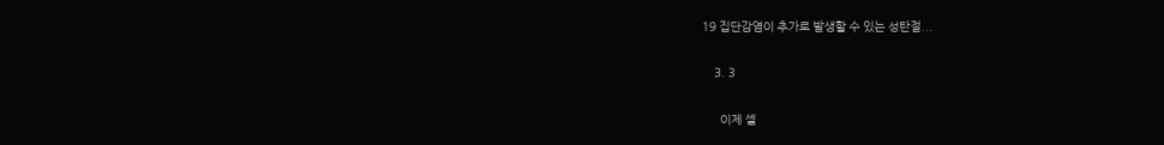19 집단감염이 추가로 발생할 수 있는 성탄절...

    3. 3

      이제 셀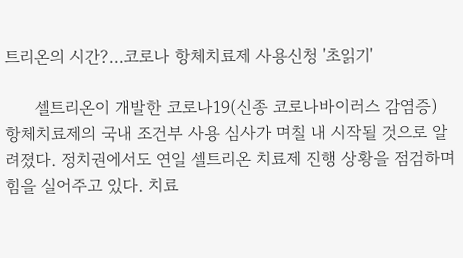트리온의 시간?…코로나 항체치료제 사용신청 '초읽기'

      셀트리온이 개발한 코로나19(신종 코로나바이러스 감염증) 항체치료제의 국내 조건부 사용 심사가 며칠 내 시작될 것으로 알려졌다. 정치권에서도 연일 셀트리온 치료제 진행 상황을 점검하며 힘을 실어주고 있다. 치료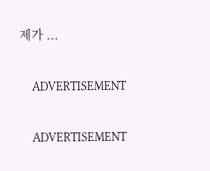제가 ...

    ADVERTISEMENT

    ADVERTISEMENT